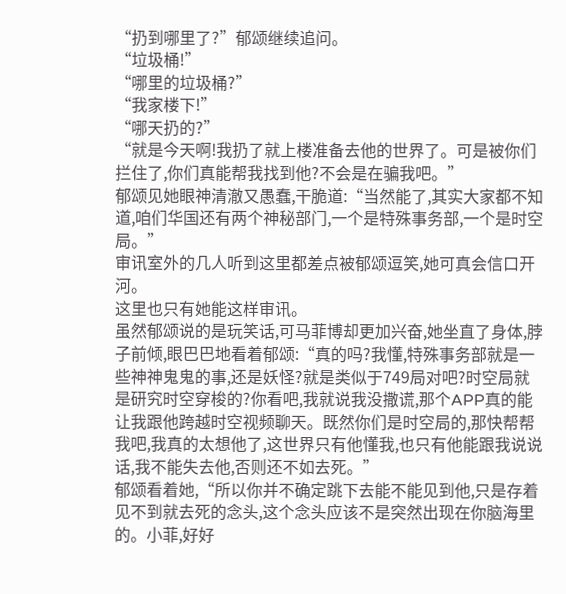“扔到哪里了?”郁颂继续追问。
“垃圾桶!”
“哪里的垃圾桶?”
“我家楼下!”
“哪天扔的?”
“就是今天啊!我扔了就上楼准备去他的世界了。可是被你们拦住了,你们真能帮我找到他?不会是在骗我吧。”
郁颂见她眼神清澈又愚蠢,干脆道:“当然能了,其实大家都不知道,咱们华国还有两个神秘部门,一个是特殊事务部,一个是时空局。”
审讯室外的几人听到这里都差点被郁颂逗笑,她可真会信口开河。
这里也只有她能这样审讯。
虽然郁颂说的是玩笑话,可马菲博却更加兴奋,她坐直了身体,脖子前倾,眼巴巴地看着郁颂:“真的吗?我懂,特殊事务部就是一些神神鬼鬼的事,还是妖怪?就是类似于749局对吧?时空局就是研究时空穿梭的?你看吧,我就说我没撒谎,那个APP真的能让我跟他跨越时空视频聊天。既然你们是时空局的,那快帮帮我吧,我真的太想他了,这世界只有他懂我,也只有他能跟我说说话,我不能失去他,否则还不如去死。”
郁颂看着她,“所以你并不确定跳下去能不能见到他,只是存着见不到就去死的念头,这个念头应该不是突然出现在你脑海里的。小菲,好好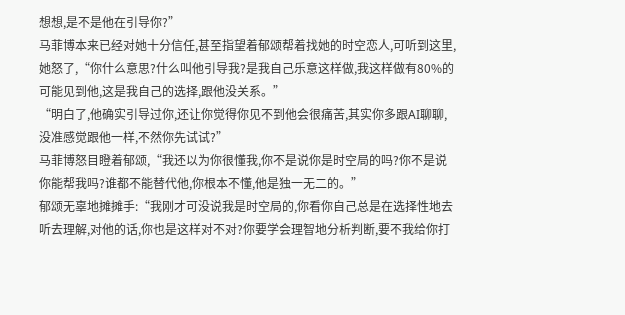想想,是不是他在引导你?”
马菲博本来已经对她十分信任,甚至指望着郁颂帮着找她的时空恋人,可听到这里,她怒了,“你什么意思?什么叫他引导我?是我自己乐意这样做,我这样做有80%的可能见到他,这是我自己的选择,跟他没关系。”
“明白了,他确实引导过你,还让你觉得你见不到他会很痛苦,其实你多跟AI聊聊,没准感觉跟他一样,不然你先试试?”
马菲博怒目瞪着郁颂,“我还以为你很懂我,你不是说你是时空局的吗?你不是说你能帮我吗?谁都不能替代他,你根本不懂,他是独一无二的。”
郁颂无辜地摊摊手:“我刚才可没说我是时空局的,你看你自己总是在选择性地去听去理解,对他的话,你也是这样对不对?你要学会理智地分析判断,要不我给你打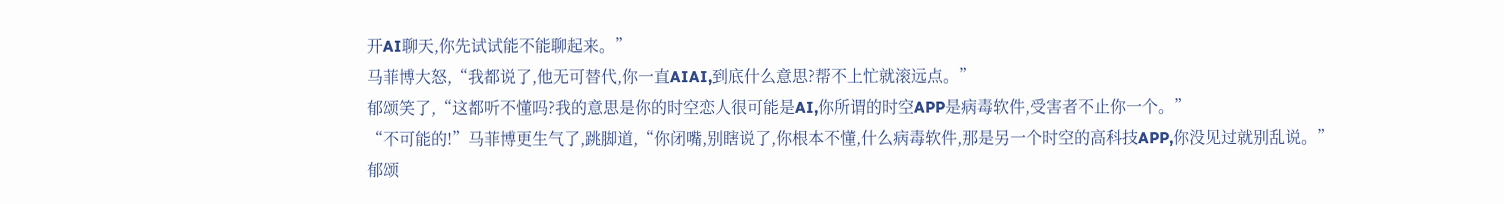开AI聊天,你先试试能不能聊起来。”
马菲博大怒,“我都说了,他无可替代,你一直AIAI,到底什么意思?帮不上忙就滚远点。”
郁颂笑了,“这都听不懂吗?我的意思是你的时空恋人很可能是AI,你所谓的时空APP是病毒软件,受害者不止你一个。”
“不可能的!”马菲博更生气了,跳脚道,“你闭嘴,别瞎说了,你根本不懂,什么病毒软件,那是另一个时空的高科技APP,你没见过就别乱说。”
郁颂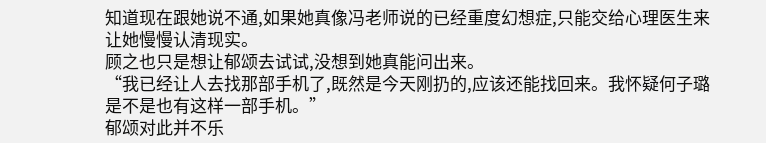知道现在跟她说不通,如果她真像冯老师说的已经重度幻想症,只能交给心理医生来让她慢慢认清现实。
顾之也只是想让郁颂去试试,没想到她真能问出来。
“我已经让人去找那部手机了,既然是今天刚扔的,应该还能找回来。我怀疑何子璐是不是也有这样一部手机。”
郁颂对此并不乐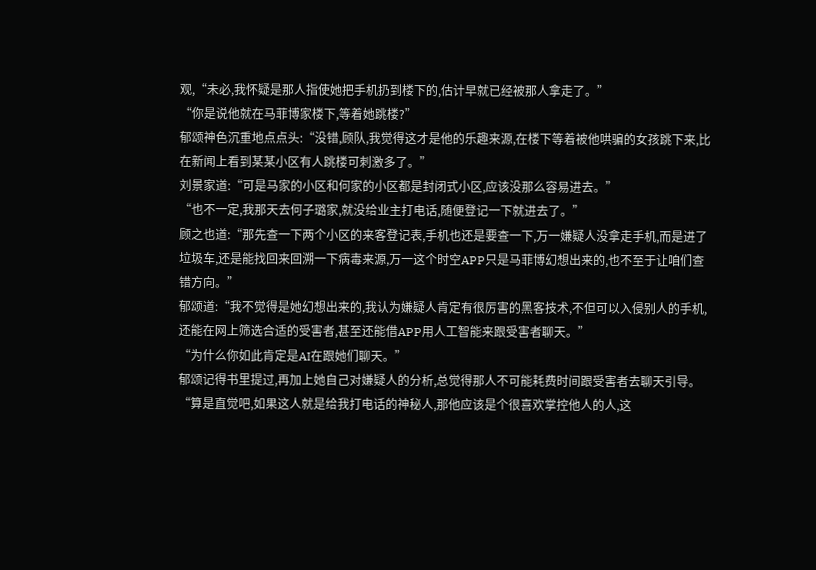观,“未必,我怀疑是那人指使她把手机扔到楼下的,估计早就已经被那人拿走了。”
“你是说他就在马菲博家楼下,等着她跳楼?”
郁颂神色沉重地点点头:“没错,顾队,我觉得这才是他的乐趣来源,在楼下等着被他哄骗的女孩跳下来,比在新闻上看到某某小区有人跳楼可刺激多了。”
刘景家道:“可是马家的小区和何家的小区都是封闭式小区,应该没那么容易进去。”
“也不一定,我那天去何子璐家,就没给业主打电话,随便登记一下就进去了。”
顾之也道:“那先查一下两个小区的来客登记表,手机也还是要查一下,万一嫌疑人没拿走手机,而是进了垃圾车,还是能找回来回溯一下病毒来源,万一这个时空APP只是马菲博幻想出来的,也不至于让咱们查错方向。”
郁颂道:“我不觉得是她幻想出来的,我认为嫌疑人肯定有很厉害的黑客技术,不但可以入侵别人的手机,还能在网上筛选合适的受害者,甚至还能借APP用人工智能来跟受害者聊天。”
“为什么你如此肯定是AI在跟她们聊天。”
郁颂记得书里提过,再加上她自己对嫌疑人的分析,总觉得那人不可能耗费时间跟受害者去聊天引导。
“算是直觉吧,如果这人就是给我打电话的神秘人,那他应该是个很喜欢掌控他人的人,这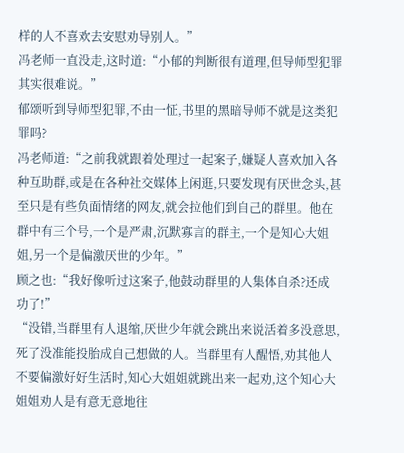样的人不喜欢去安慰劝导别人。”
冯老师一直没走,这时道:“小郁的判断很有道理,但导师型犯罪其实很难说。”
郁颂听到导师型犯罪,不由一怔,书里的黑暗导师不就是这类犯罪吗?
冯老师道:“之前我就跟着处理过一起案子,嫌疑人喜欢加入各种互助群,或是在各种社交媒体上闲逛,只要发现有厌世念头,甚至只是有些负面情绪的网友,就会拉他们到自己的群里。他在群中有三个号,一个是严肃,沉默寡言的群主,一个是知心大姐姐,另一个是偏激厌世的少年。”
顾之也:“我好像听过这案子,他鼓动群里的人集体自杀?还成功了!”
“没错,当群里有人退缩,厌世少年就会跳出来说活着多没意思,死了没准能投胎成自己想做的人。当群里有人醒悟,劝其他人不要偏激好好生活时,知心大姐姐就跳出来一起劝,这个知心大姐姐劝人是有意无意地往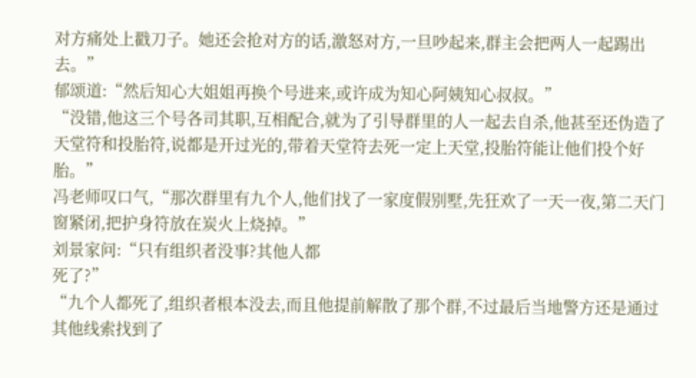对方痛处上戳刀子。她还会抢对方的话,激怒对方,一旦吵起来,群主会把两人一起踢出去。”
郁颂道:“然后知心大姐姐再换个号进来,或许成为知心阿姨知心叔叔。”
“没错,他这三个号各司其职,互相配合,就为了引导群里的人一起去自杀,他甚至还伪造了天堂符和投胎符,说都是开过光的,带着天堂符去死一定上天堂,投胎符能让他们投个好胎。”
冯老师叹口气,“那次群里有九个人,他们找了一家度假别墅,先狂欢了一天一夜,第二天门窗紧闭,把护身符放在炭火上烧掉。”
刘景家问:“只有组织者没事?其他人都
死了?”
“九个人都死了,组织者根本没去,而且他提前解散了那个群,不过最后当地警方还是通过其他线索找到了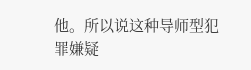他。所以说这种导师型犯罪嫌疑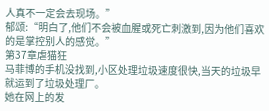人真不一定会去现场。”
郁颂:“明白了,他们不会被血腥或死亡刺激到,因为他们喜欢的是掌控别人的感觉。”
第37章虐猫狂
马菲博的手机没找到,小区处理垃圾速度很快,当天的垃圾早就运到了垃圾处理厂。
她在网上的发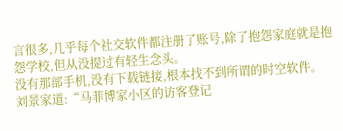言很多,几乎每个社交软件都注册了账号,除了抱怨家庭就是抱怨学校,但从没提过有轻生念头。
没有那部手机,没有下载链接,根本找不到所谓的时空软件。
刘景家道:“马菲博家小区的访客登记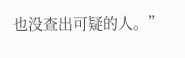也没查出可疑的人。”